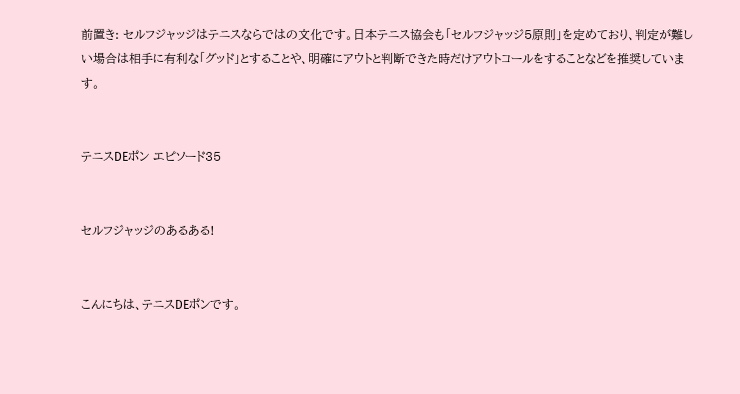前置き: セルフジャッジはテニスならではの文化です。日本テニス協会も「セルフジャッジ5原則」を定めており、判定が難しい場合は相手に有利な「グッド」とすることや、明確にアウトと判断できた時だけアウトコールをすることなどを推奨しています。


テニスDEポン エピソード35


セルフジャッジのあるある!


こんにちは、テニスDEポンです。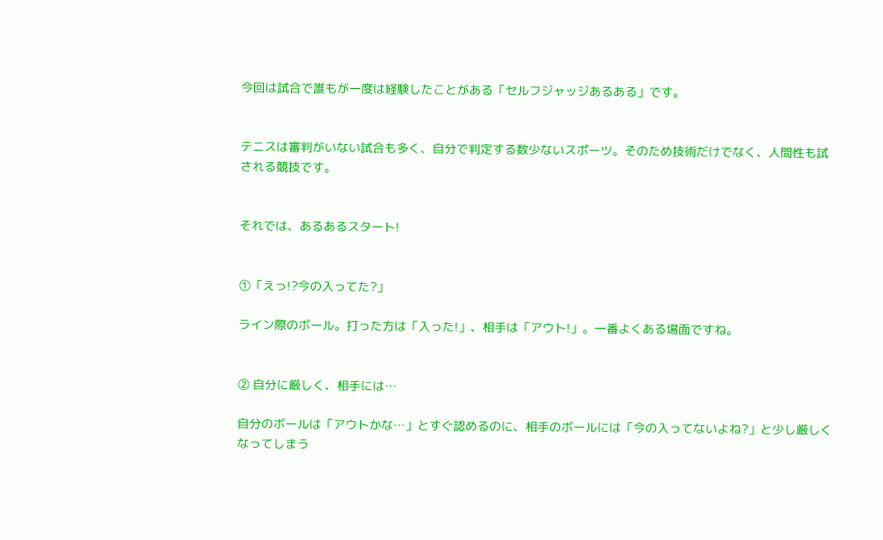今回は試合で誰もが一度は経験したことがある「セルフジャッジあるある」です。


テニスは審判がいない試合も多く、自分で判定する数少ないスポーツ。そのため技術だけでなく、人間性も試される競技です。


それでは、あるあるスタート!


①「えっ!?今の入ってた?」

ライン際のボール。打った方は「入った!」、相手は「アウト!」。一番よくある場面ですね。


② 自分に厳しく、相手には…

自分のボールは「アウトかな…」とすぐ認めるのに、相手のボールには「今の入ってないよね?」と少し厳しくなってしまう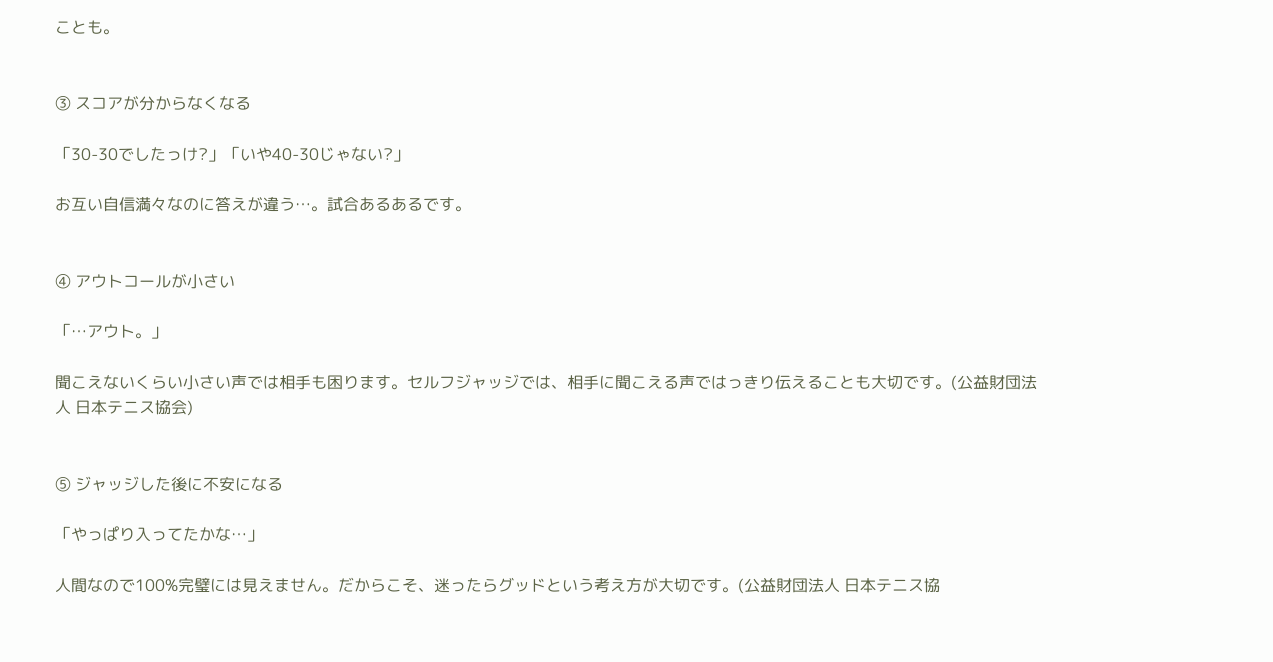ことも。


③ スコアが分からなくなる

「30-30でしたっけ?」「いや40-30じゃない?」

お互い自信満々なのに答えが違う…。試合あるあるです。


④ アウトコールが小さい

「…アウト。」

聞こえないくらい小さい声では相手も困ります。セルフジャッジでは、相手に聞こえる声ではっきり伝えることも大切です。(公益財団法人 日本テニス協会)


⑤ ジャッジした後に不安になる

「やっぱり入ってたかな…」

人間なので100%完璧には見えません。だからこそ、迷ったらグッドという考え方が大切です。(公益財団法人 日本テニス協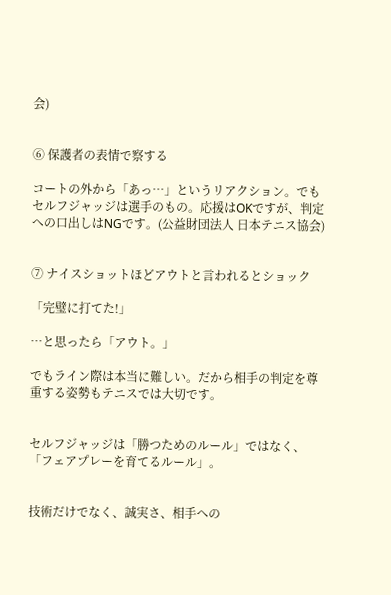会)


⑥ 保護者の表情で察する

コートの外から「あっ…」というリアクション。でもセルフジャッジは選手のもの。応援はOKですが、判定への口出しはNGです。(公益財団法人 日本テニス協会)


⑦ ナイスショットほどアウトと言われるとショック

「完璧に打てた!」

…と思ったら「アウト。」

でもライン際は本当に難しい。だから相手の判定を尊重する姿勢もテニスでは大切です。


セルフジャッジは「勝つためのルール」ではなく、「フェアプレーを育てるルール」。


技術だけでなく、誠実さ、相手への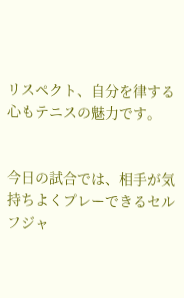リスペクト、自分を律する心もテニスの魅力です。


今日の試合では、相手が気持ちよくプレーできるセルフジャ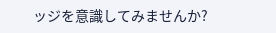ッジを意識してみませんか?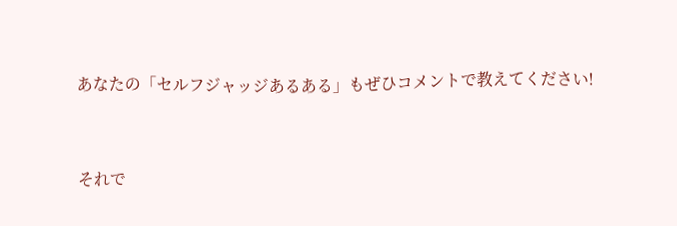あなたの「セルフジャッジあるある」もぜひコメントで教えてください!


それで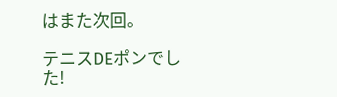はまた次回。

テニスDEポンでした!